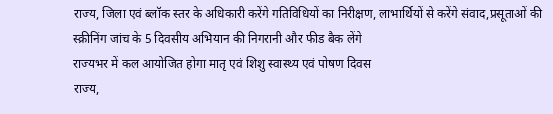राज्य, जिला एवं ब्लॉक स्तर के अधिकारी करेंगे गतिविधियों का निरीक्षण, लाभार्थियों से करेंगे संवाद,प्रसूताओं की स्क्रीनिंग जांच के 5 दिवसीय अभियान की निगरानी और फीड बैक लेंगे
राज्यभर में कल आयोजित होगा मातृ एवं शिशु स्वास्थ्य एवं पोषण दिवस
राज्य,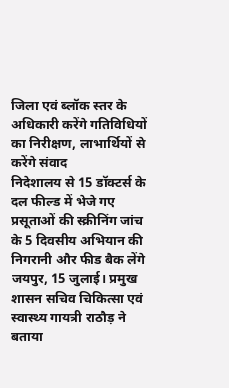जिला एवं ब्लॉक स्तर के अधिकारी करेंगे गतिविधियों का निरीक्षण, लाभार्थियों से करेंगे संवाद
निदेशालय से 15 डॉक्टर्स के दल फील्ड में भेजे गए
प्रसूताओं की स्क्रीनिंग जांच के 5 दिवसीय अभियान की निगरानी और फीड बैक लेंगे
जयपुर, 15 जुलाई। प्रमुख शासन सचिव चिकित्सा एवं स्वास्थ्य गायत्री राठौड़ ने बताया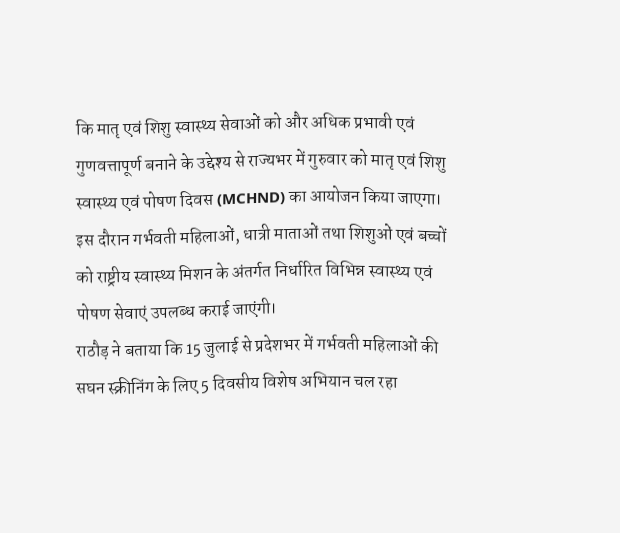कि मातृ एवं शिशु स्वास्थ्य सेवाओं को और अधिक प्रभावी एवं गुणवत्तापूर्ण बनाने के उद्देश्य से राज्यभर में गुरुवार को मातृ एवं शिशु स्वास्थ्य एवं पोषण दिवस (MCHND) का आयोजन किया जाएगा। इस दौरान गर्भवती महिलाओं, धात्री माताओं तथा शिशुओं एवं बच्चों को राष्ट्रीय स्वास्थ्य मिशन के अंतर्गत निर्धारित विभिन्न स्वास्थ्य एवं पोषण सेवाएं उपलब्ध कराई जाएंगी।
राठौड़ ने बताया कि 15 जुलाई से प्रदेशभर में गर्भवती महिलाओं की सघन स्क्रीनिंग के लिए 5 दिवसीय विशेष अभियान चल रहा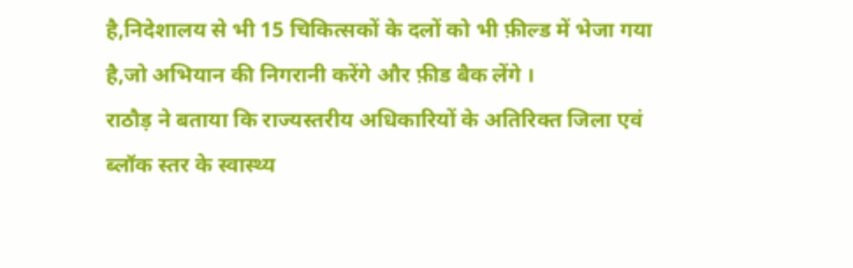है,निदेशालय से भी 15 चिकित्सकों के दलों को भी फ़ील्ड में भेजा गया है,जो अभियान की निगरानी करेंगे और फ़ीड बैक लेंगे ।
राठौड़ ने बताया कि राज्यस्तरीय अधिकारियों के अतिरिक्त जिला एवं ब्लॉक स्तर के स्वास्थ्य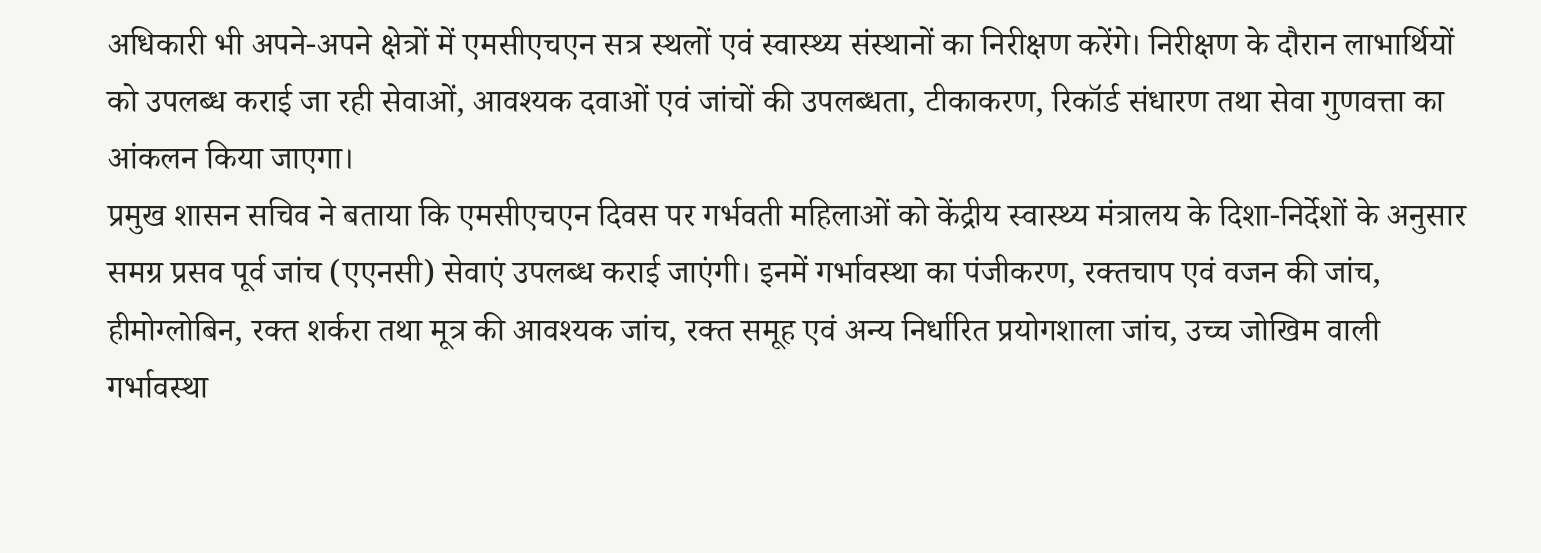अधिकारी भी अपने-अपने क्षेत्रों में एमसीएचएन सत्र स्थलों एवं स्वास्थ्य संस्थानों का निरीक्षण करेंगे। निरीक्षण के दौरान लाभार्थियों को उपलब्ध कराई जा रही सेवाओं, आवश्यक दवाओं एवं जांचों की उपलब्धता, टीकाकरण, रिकॉर्ड संधारण तथा सेवा गुणवत्ता का आंकलन किया जाएगा।
प्रमुख शासन सचिव ने बताया कि एमसीएचएन दिवस पर गर्भवती महिलाओं को केंद्रीय स्वास्थ्य मंत्रालय के दिशा-निर्देशों के अनुसार समग्र प्रसव पूर्व जांच (एएनसी) सेवाएं उपलब्ध कराई जाएंगी। इनमें गर्भावस्था का पंजीकरण, रक्तचाप एवं वजन की जांच, हीमोग्लोबिन, रक्त शर्करा तथा मूत्र की आवश्यक जांच, रक्त समूह एवं अन्य निर्धारित प्रयोगशाला जांच, उच्च जोखिम वाली गर्भावस्था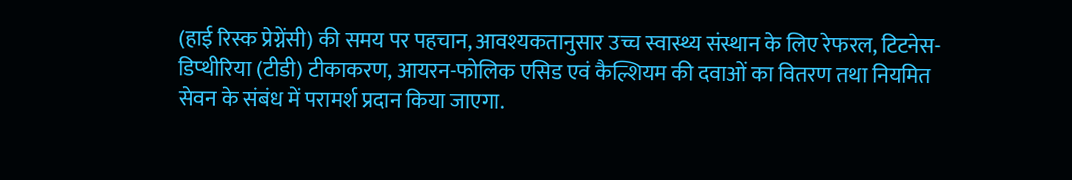(हाई रिस्क प्रेग्नेंसी) की समय पर पहचान, आवश्यकतानुसार उच्च स्वास्थ्य संस्थान के लिए रेफरल, टिटनेस-डिप्थीरिया (टीडी) टीकाकरण, आयरन-फोलिक एसिड एवं कैल्शियम की दवाओं का वितरण तथा नियमित सेवन के संबंध में परामर्श प्रदान किया जाएगा.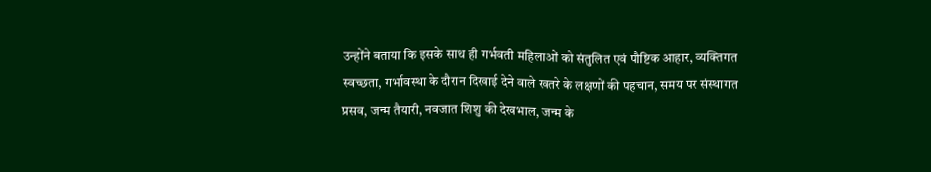उन्होंने बताया कि इसके साथ ही गर्भवती महिलाओं को संतुलित एवं पौष्टिक आहार, व्यक्तिगत स्वच्छता, गर्भावस्था के दौरान दिखाई देने वाले खतरे के लक्षणों की पहचान, समय पर संस्थागत प्रसव, जन्म तैयारी, नवजात शिशु की देखभाल, जन्म के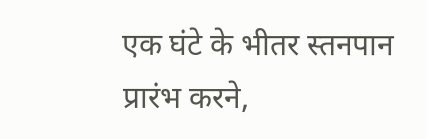एक घंटे के भीतर स्तनपान प्रारंभ करने,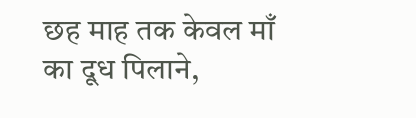छह माह तक केवल माँ का दूध पिलाने,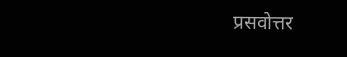प्रसवोत्तर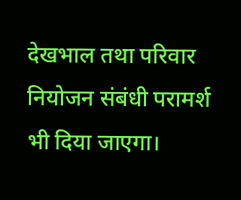देखभाल तथा परिवार नियोजन संबंधी परामर्श भी दिया जाएगा।